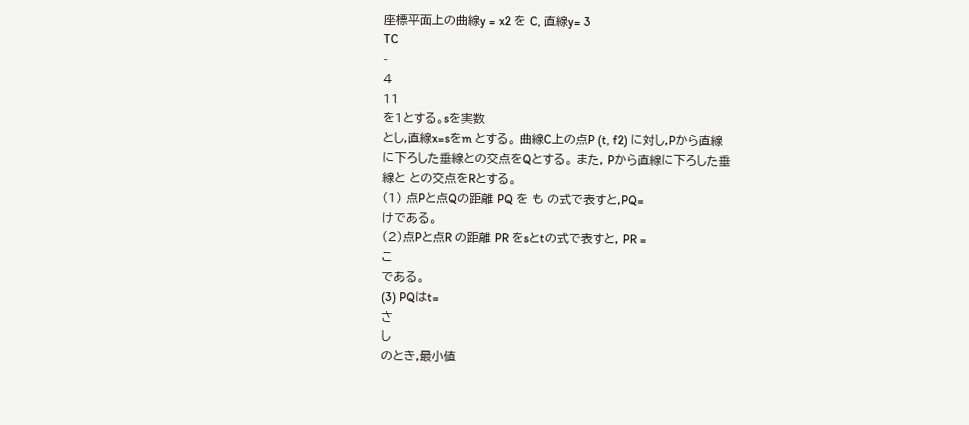座標平面上の曲線y = x2 を C, 直線y= 3
TC
-
4
11
を1とする。sを実数
とし,直線x=sをm とする。 曲線C上の点P (t, f2) に対し,Pから直線
に下ろした垂線との交点をQとする。 また, Pから直線に下ろした垂
線と との交点をRとする。
(1) 点Pと点Qの距離 PQ を も の式で表すと,PQ=
けである。
(2)点Pと点R の距離 PR をsとtの式で表すと, PR =
こ
である。
(3) PQはt=
さ
し
のとき,最小値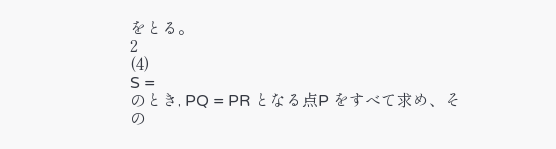をとる。
2
(4)
S =
のとき, PQ = PR となる点P をすべて求め、その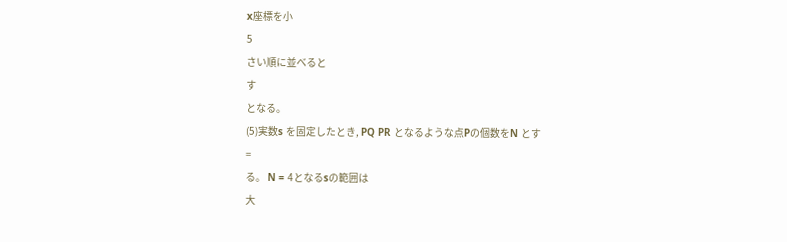x座標を小
5
さい順に並べると
す
となる。
(5)実数s を固定したとき, PQ PR となるような点Pの個数をN とす
=
る。 N = 4となるsの範囲は
大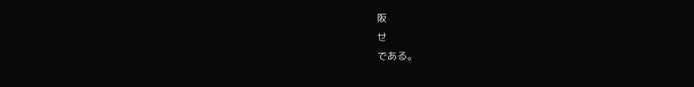阪
せ
である。